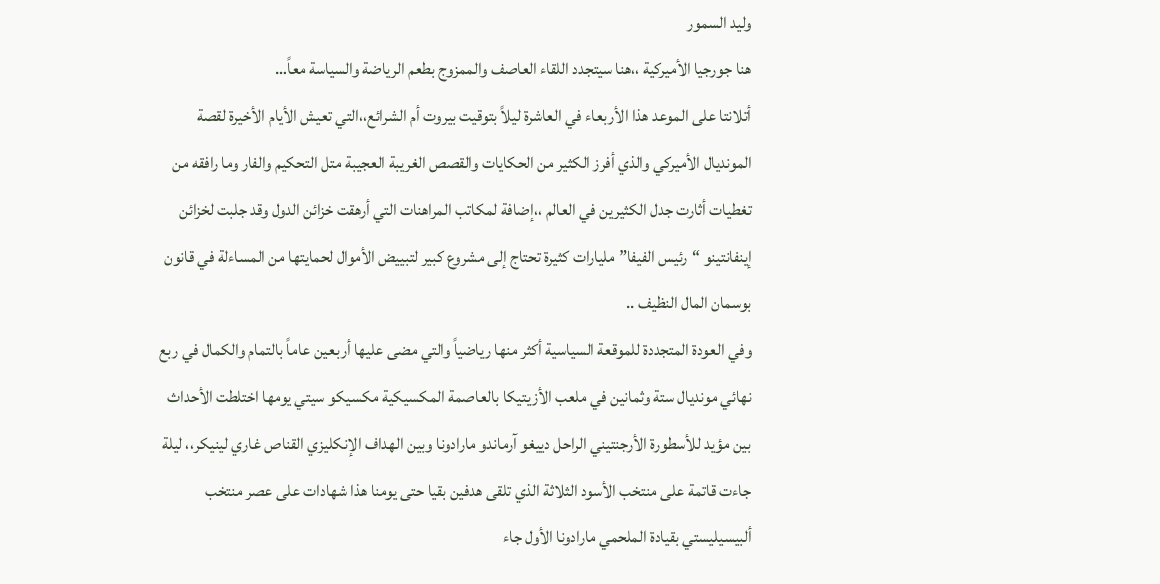وليد السمور
هنا جورجيا الأميركية ،،هنا سيتجدد اللقاء العاصف والممزوج بطعم الرياضة والسياسة معاً…
أتلانتا على الموعد هذا الأربعاء في العاشرة ليلاً بتوقيت بيروت أم الشرائع،،التي تعيش الأيام الأخيرة لقصة المونديال الأميركي والذي أفرز الكثير من الحكايات والقصص الغريبة العجيبة متل التحكيم والفار وما رافقه من تغطيات أثارت جدل الكثيرين في العالم ،،إضافة لمكاتب المراهنات التي أرهقت خزائن الدول وقد جلبت لخزائن إينفانتينو “رئيس الفيفا”مليارات كثيرة تحتاج إلى مشروع كبير لتبييض الأموال لحمايتها من المساءلة في قانون بوسمان المال النظيف ..
وفي العودة المتجددة للموقعة السياسية أكثر منها رياضياً والتي مضى عليها أربعين عاماً بالتمام والكمال في ربع نهائي مونديال ستة وثمانين في ملعب الأزيتيكا بالعاصمة المكسيكية مكسيكو سيتي يومها اختلطت الأحداث بين مؤيد للأسطورة الأرجنتيني الراحل دييغو آرماندو مارادونا وبين الهداف الإنكليزي القناص غاري لينيكر،، ليلة جاءت قاتمة على منتخب الأسود الثلاثة الذي تلقى هدفين بقيا حتى يومنا هذا شهادات على عصر منتخب ألبيسيليستي بقيادة الملحمي مارادونا الأول جاء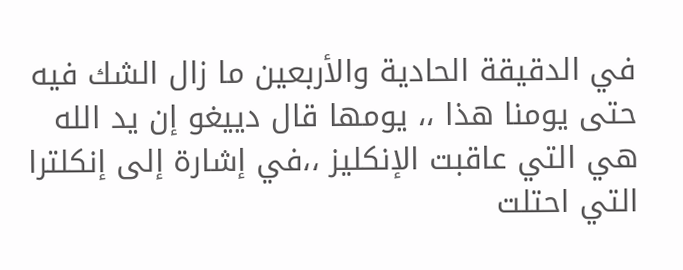في الدقيقة الحادية والأربعين ما زال الشك فيه حتى يومنا هذا ،، يومها قال دييغو إن يد الله هي التي عاقبت الإنكليز ،،في إشارة إلى إنكلترا التي احتلت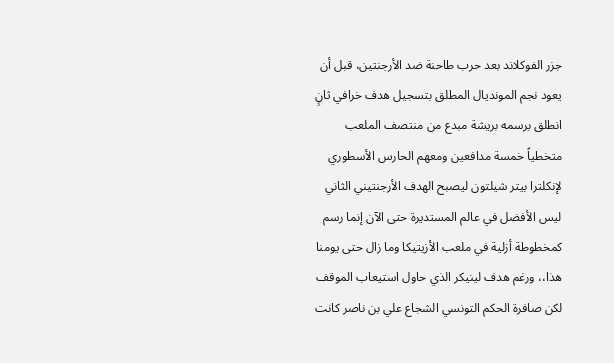جزر الفوكلاند بعد حرب طاحنة ضد الأرجنتين، قبل أن يعود نجم المونديال المطلق بتسجيل هدف خرافي ثانٍ انطلق برسمه بريشة مبدع من منتصف الملعب متخطياً خمسة مدافعين ومعهم الحارس الأسطوري لإنكلترا بيتر شيلتون ليصبح الهدف الأرجنتيني الثاني ليس الأفضل في عالم المستديرة حتى الآن إنما رسم كمخطوطة أزلية في ملعب الأزيتيكا وما زال حتى يومنا هذا،، ورغم هدف لينيكر الذي حاول استيعاب الموقف لكن صافرة الحكم التونسي الشجاع علي بن ناصر كانت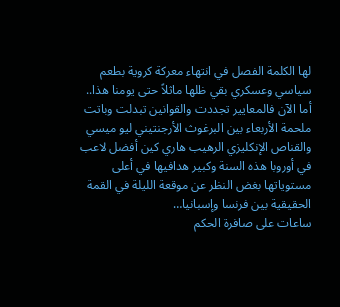لها الكلمة الفصل في انتهاء معركة كروية بطعم سياسي وعسكري بقي ظلها ماثلاً حتى يومنا هذا..
أما الآن فالمعايير تجددت والقوانين تبدلت وباتت ملحمة الأربعاء بين البرغوث الأرجنتيني ليو ميسي والقناص الإنكليزي الرهيب هاري كين أفضل لاعب في أوروبا هذه السنة وكبير هدافيها في أعلى مستوياتها بغض النظر عن موقعة الليلة في القمة الحقيقية بين فرنسا وإسبانيا…
ساعات على صافرة الحكم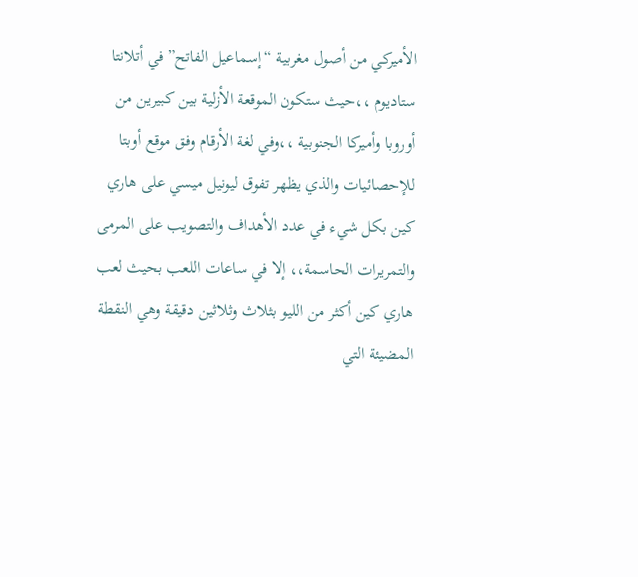الأميركي من أصول مغربية “إسماعيل الفاتح”في أتلانتا ستاديوم ،،حيث ستكون الموقعة الأزلية بين كبيرين من أوروبا وأميركا الجنوبية ،،وفي لغة الأرقام وفق موقع أوبتا للإحصائيات والذي يظهر تفوق ليونيل ميسي على هاري كين بكل شيء في عدد الأهداف والتصويب على المرمى والتمريرات الحاسمة،، إلا في ساعات اللعب بحيث لعب هاري كين أكثر من الليو بثلاث وثلاثين دقيقة وهي النقطة المضيئة التي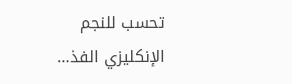تحسب للنجم الإنكليزي الفذ…